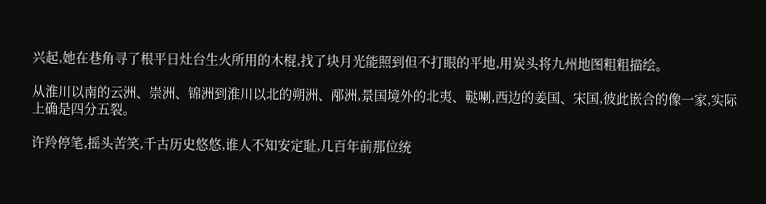兴起,她在巷角寻了根平日灶台生火所用的木棍,找了块月光能照到但不打眼的平地,用炭头将九州地图粗粗描绘。

从淮川以南的云洲、崇洲、锦洲到淮川以北的朔洲、邴洲,景国境外的北夷、鞑喇,西边的姜国、宋国,彼此嵌合的像一家,实际上确是四分五裂。

许羚停笔,摇头苦笑,千古历史悠悠,谁人不知安定耻,几百年前那位统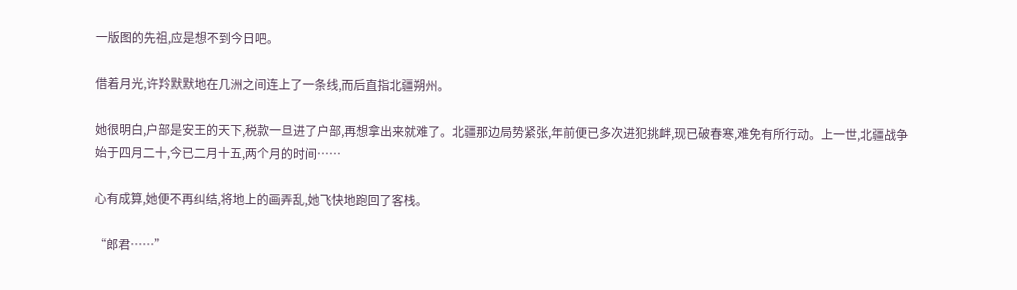一版图的先祖,应是想不到今日吧。

借着月光,许羚默默地在几洲之间连上了一条线,而后直指北疆朔州。

她很明白,户部是安王的天下,税款一旦进了户部,再想拿出来就难了。北疆那边局势紧张,年前便已多次进犯挑衅,现已破春寒,难免有所行动。上一世,北疆战争始于四月二十,今已二月十五,两个月的时间……

心有成算,她便不再纠结,将地上的画弄乱,她飞快地跑回了客栈。

“郎君……”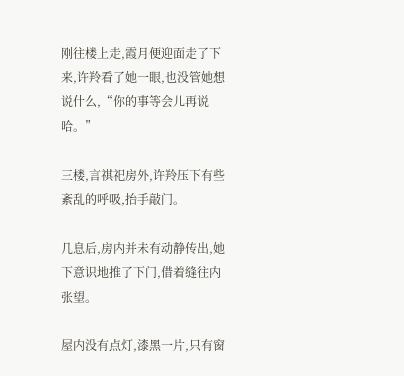刚往楼上走,霞月便迎面走了下来,许羚看了她一眼,也没管她想说什么,“你的事等会儿再说哈。”

三楼,言祺祀房外,许羚压下有些紊乱的呼吸,抬手敲门。

几息后,房内并未有动静传出,她下意识地推了下门,借着缝往内张望。

屋内没有点灯,漆黑一片,只有窗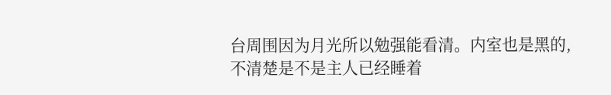台周围因为月光所以勉强能看清。内室也是黑的,不清楚是不是主人已经睡着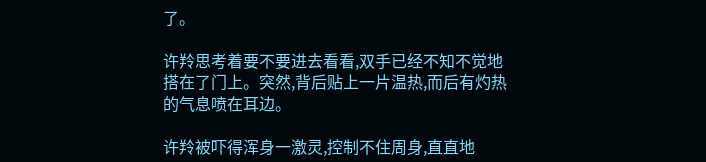了。

许羚思考着要不要进去看看,双手已经不知不觉地搭在了门上。突然,背后贴上一片温热,而后有灼热的气息喷在耳边。

许羚被吓得浑身一激灵,控制不住周身,直直地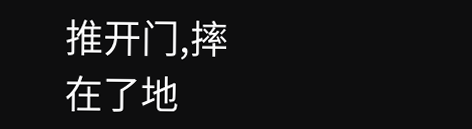推开门,摔在了地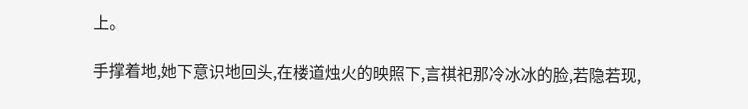上。

手撑着地,她下意识地回头,在楼道烛火的映照下,言祺祀那冷冰冰的脸,若隐若现,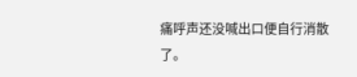痛呼声还没喊出口便自行消散了。